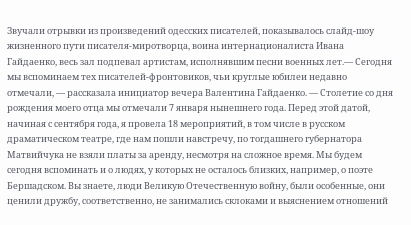Звучали отрывки из произведений одесских писателей, показывалось слайд-шоу жизненного пути писателя-миротворца, воина интернационалиста Ивана Гайдаенко, весь зал подпевал артистам, исполнявшим песни военных лет.— Сегодня мы вспоминаем тех писателей-фронтовиков, чьи круглые юбилеи недавно отмечали, — рассказала инициатор вечера Валентина Гайдаенко. — Столетие со дня рождения моего отца мы отмечали 7 января нынешнего года. Перед этой датой, начиная с сентября года, я провела 18 мероприятий, в том числе в русском драматическом театре, где нам пошли навстречу, по тогдашнего губернатора Матвийчука не взяли платы за аренду, несмотря на сложное время. Мы будем сегодня вспоминать и о людях, у которых не осталось близких, например, о поэте Бершадском. Вы знаете, люди Великую Отечественную войну, были особенные, они ценили дружбу, соответственно, не занимались склоками и выяснением отношений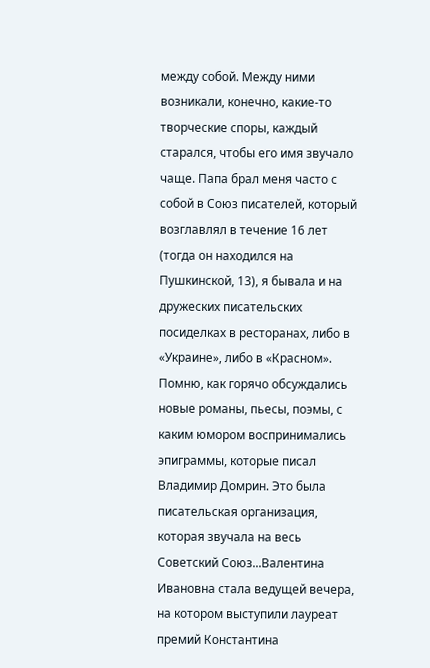между собой. Между ними возникали, конечно, какие-то творческие споры, каждый старался, чтобы его имя звучало чаще. Папа брал меня часто с собой в Союз писателей, который возглавлял в течение 16 лет (тогда он находился на Пушкинской, 13), я бывала и на дружеских писательских посиделках в ресторанах, либо в «Украине», либо в «Красном». Помню, как горячо обсуждались новые романы, пьесы, поэмы, с каким юмором воспринимались эпиграммы, которые писал Владимир Домрин. Это была писательская организация, которая звучала на весь Советский Союз...Валентина Ивановна стала ведущей вечера, на котором выступили лауреат премий Константина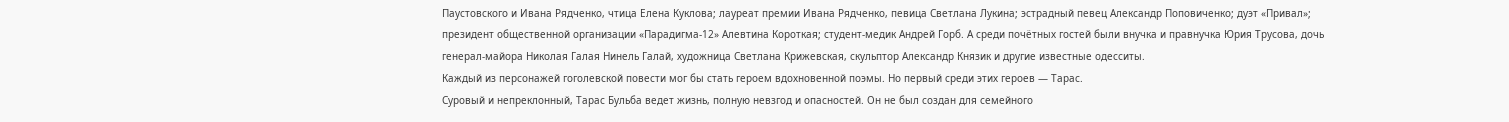Паустовского и Ивана Рядченко, чтица Елена Куклова; лауреат премии Ивана Рядченко, певица Светлана Лукина; эстрадный певец Александр Поповиченко; дуэт «Привал»; президент общественной организации «Парадигма-12» Алевтина Короткая; студент-медик Андрей Горб. А среди почётных гостей были внучка и правнучка Юрия Трусова, дочь генерал-майора Николая Галая Нинель Галай, художница Светлана Крижевская, скульптор Александр Князик и другие известные одесситы.
Каждый из персонажей гоголевской повести мог бы стать героем вдохновенной поэмы. Но первый среди этих героев — Тарас.
Суровый и непреклонный, Тарас Бульба ведет жизнь, полную невзгод и опасностей. Он не был создан для семейного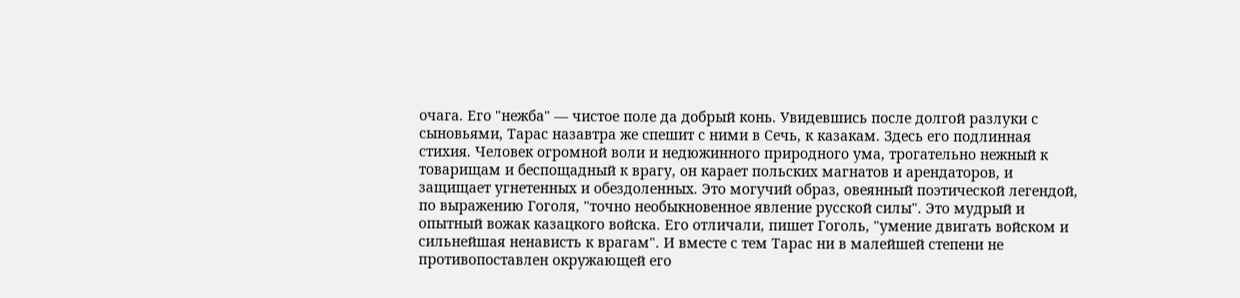очага. Его "нежба" — чистое поле да добрый конь. Увидевшись после долгой разлуки с сыновьями, Тарас назавтра же спешит с ними в Сечь, к казакам. Здесь его подлинная стихия. Человек огромной воли и недюжинного природного ума, трогательно нежный к товарищам и беспощадный к врагу, он карает польских магнатов и арендаторов, и защищает угнетенных и обездоленных. Это могучий образ, овеянный поэтической легендой, по выражению Гоголя, "точно необыкновенное явление русской силы". Это мудрый и опытный вожак казацкого войска. Его отличали, пишет Гоголь, "умение двигать войском и сильнейшая ненависть к врагам". И вместе с тем Тарас ни в малейшей степени не противопоставлен окружающей его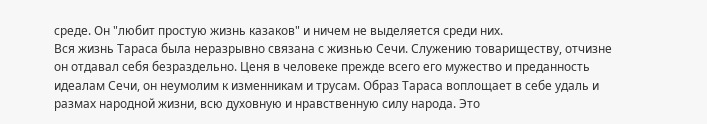среде. Он "любит простую жизнь казаков" и ничем не выделяется среди них.
Вся жизнь Тараса была неразрывно связана с жизнью Сечи. Служению товариществу, отчизне он отдавал себя безраздельно. Ценя в человеке прежде всего его мужество и преданность идеалам Сечи, он неумолим к изменникам и трусам. Образ Тараса воплощает в себе удаль и размах народной жизни, всю духовную и нравственную силу народа. Это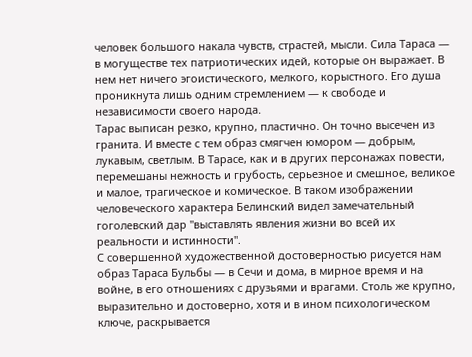человек большого накала чувств, страстей, мысли. Сила Тараса — в могуществе тех патриотических идей, которые он выражает. В нем нет ничего эгоистического, мелкого, корыстного. Его душа проникнута лишь одним стремлением — к свободе и независимости своего народа.
Тарас выписан резко, крупно, пластично. Он точно высечен из гранита. И вместе с тем образ смягчен юмором — добрым, лукавым, светлым. В Тарасе, как и в других персонажах повести, перемешаны нежность и грубость, серьезное и смешное, великое и малое, трагическое и комическое. В таком изображении человеческого характера Белинский видел замечательный гоголевский дар "выставлять явления жизни во всей их реальности и истинности".
С совершенной художественной достоверностью рисуется нам образ Тараса Бульбы — в Сечи и дома, в мирное время и на войне, в его отношениях с друзьями и врагами. Столь же крупно, выразительно и достоверно, хотя и в ином психологическом ключе, раскрывается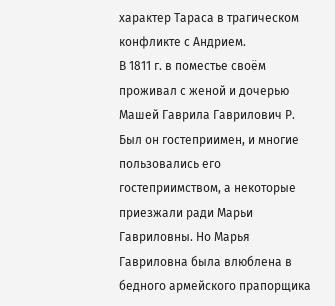характер Тараса в трагическом конфликте с Андрием.
В 1811 г. в поместье своём проживал с женой и дочерью Машей Гаврила Гаврилович Р. Был он гостеприимен, и многие пользовались его гостеприимством, а некоторые приезжали ради Марьи Гавриловны. Но Марья Гавриловна была влюблена в бедного армейского прапорщика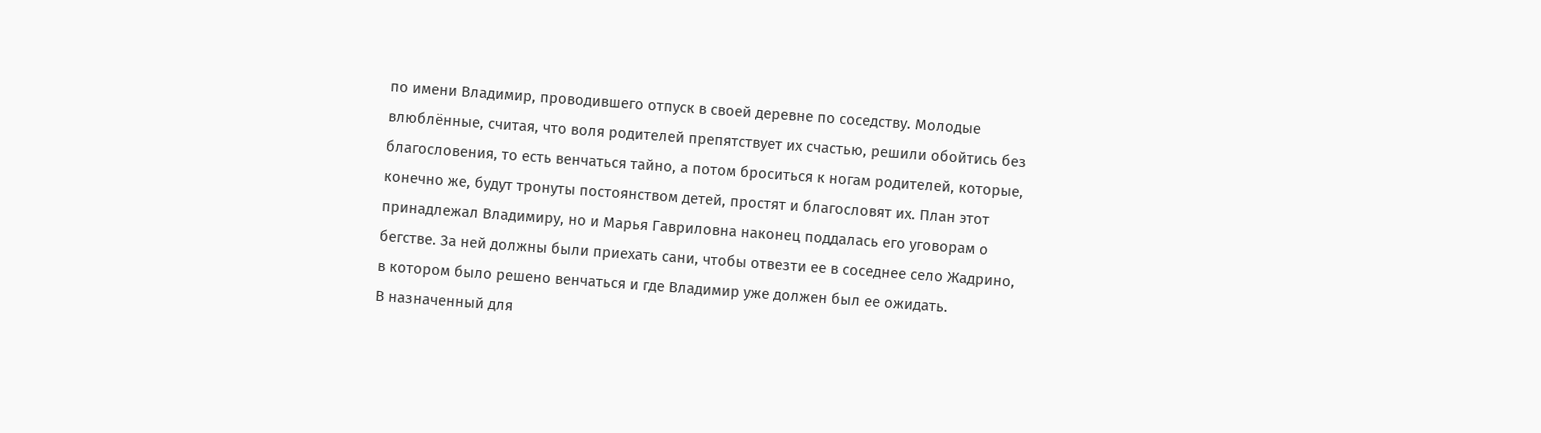по имени Владимир, проводившего отпуск в своей деревне по соседству. Молодые влюблённые, считая, что воля родителей препятствует их счастью, решили обойтись без благословения, то есть венчаться тайно, а потом броситься к ногам родителей, которые, конечно же, будут тронуты постоянством детей, простят и благословят их. План этот принадлежал Владимиру, но и Марья Гавриловна наконец поддалась его уговорам о бегстве. За ней должны были приехать сани, чтобы отвезти ее в соседнее село Жадрино, в котором было решено венчаться и где Владимир уже должен был ее ожидать.
В назначенный для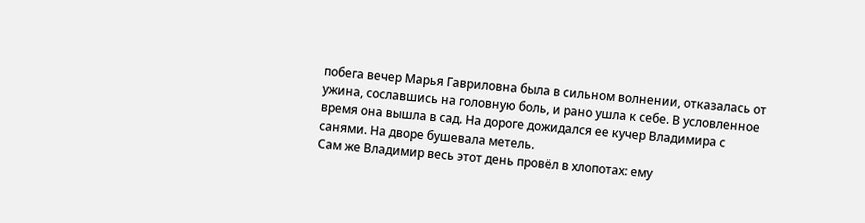побега вечер Марья Гавриловна была в сильном волнении, отказалась от ужина, сославшись на головную боль, и рано ушла к себе. В условленное время она вышла в сад. На дороге дожидался ее кучер Владимира с санями. На дворе бушевала метель.
Сам же Владимир весь этот день провёл в хлопотах: ему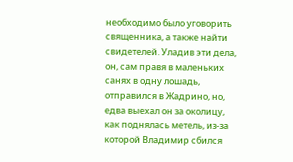необходимо было уговорить священника, а также найти свидетелей. Уладив эти дела, он, сам правя в маленьких санях в одну лошадь, отправился в Жадрино, но, едва выехал он за околицу, как поднялась метель, из-за которой Владимир сбился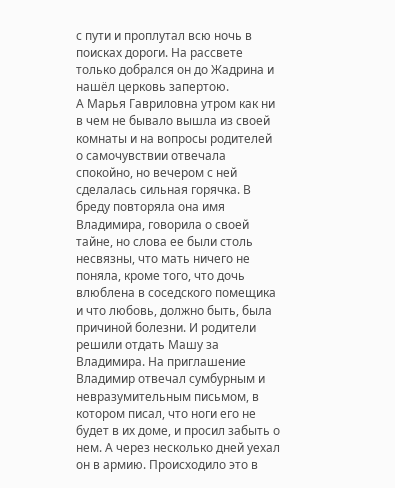с пути и проплутал всю ночь в поисках дороги. На рассвете только добрался он до Жадрина и нашёл церковь запертою.
А Марья Гавриловна утром как ни в чем не бывало вышла из своей комнаты и на вопросы родителей о самочувствии отвечала спокойно, но вечером с ней сделалась сильная горячка. В бреду повторяла она имя Владимира, говорила о своей тайне, но слова ее были столь несвязны, что мать ничего не поняла, кроме того, что дочь влюблена в соседского помещика и что любовь, должно быть, была причиной болезни. И родители решили отдать Машу за Владимира. На приглашение Владимир отвечал сумбурным и невразумительным письмом, в котором писал, что ноги его не будет в их доме, и просил забыть о нем. А через несколько дней уехал он в армию. Происходило это в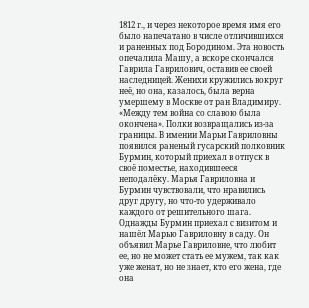1812 г., и через некоторое время имя его было напечатано в числе отличившихся и раненных под Бородином. Эта новость опечалила Машу, а вскоре скончался Гаврила Гаврилович, оставив ее своей наследницей. Женихи кружились вокруг неё, но она, казалось, была верна умершему в Москве от ран Владимиру.
«Между тем война со славою была окончена». Полки возвращались из-за границы. В имении Марьи Гавриловны появился раненый гусарский полковник Бурмин, который приехал в отпуск в своё поместье, находившееся неподалёку. Марья Гавриловна и Бурмин чувствовали, что нравились друг другу, но что-то удерживало каждого от решительного шага. Однажды Бурмин приехал с визитом и нашёл Марью Гавриловну в саду. Он объявил Марье Гавриловне, что любит ее, но не может стать ее мужем, так как уже женат, но не знает, кто его жена, где она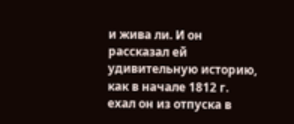и жива ли. И он рассказал ей удивительную историю, как в начале 1812 г. ехал он из отпуска в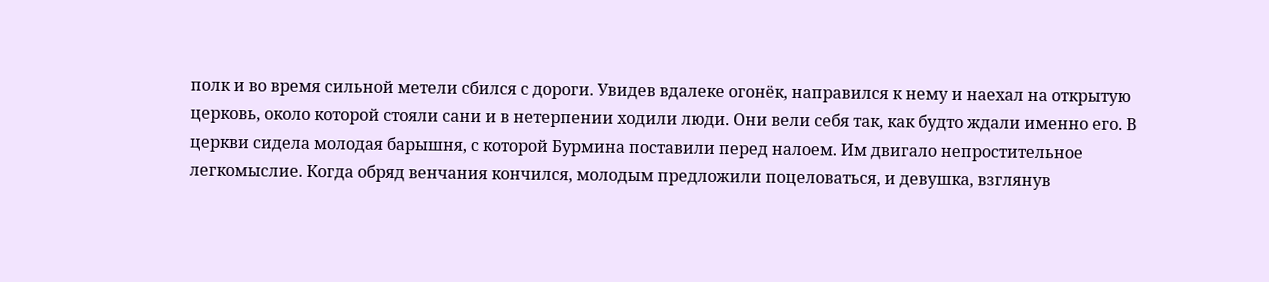полк и во время сильной метели сбился с дороги. Увидев вдалеке огонёк, направился к нему и наехал на открытую церковь, около которой стояли сани и в нетерпении ходили люди. Они вели себя так, как будто ждали именно его. В церкви сидела молодая барышня, с которой Бурмина поставили перед налоем. Им двигало непростительное легкомыслие. Когда обряд венчания кончился, молодым предложили поцеловаться, и девушка, взглянув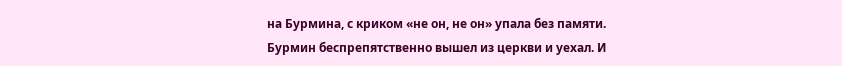на Бурмина, с криком «не он, не он» упала без памяти. Бурмин беспрепятственно вышел из церкви и уехал. И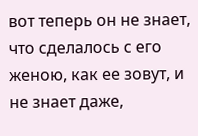вот теперь он не знает, что сделалось с его женою, как ее зовут, и не знает даже,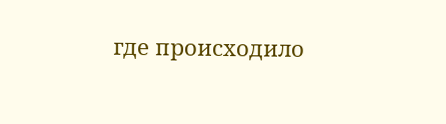где происходило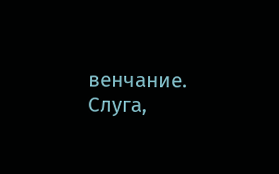венчание. Слуга,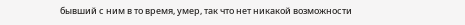бывший с ним в то время, умер, так что нет никакой возможности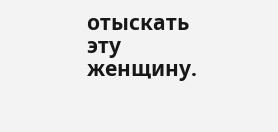отыскать эту женщину.